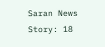Saran News Story: 18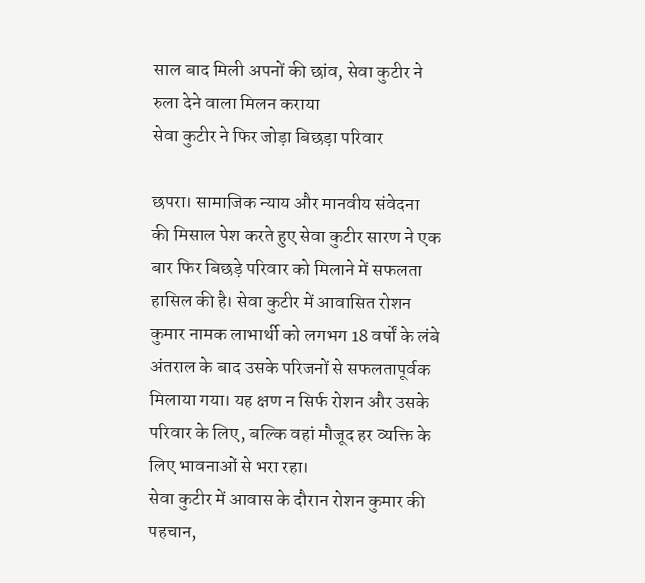साल बाद मिली अपनों की छांव, सेवा कुटीर ने रुला देने वाला मिलन कराया
सेवा कुटीर ने फिर जोड़ा बिछड़ा परिवार

छपरा। सामाजिक न्याय और मानवीय संवेदना की मिसाल पेश करते हुए सेवा कुटीर सारण ने एक बार फिर बिछड़े परिवार को मिलाने में सफलता हासिल की है। सेवा कुटीर में आवासित रोशन कुमार नामक लाभार्थी को लगभग 18 वर्षों के लंबे अंतराल के बाद उसके परिजनों से सफलतापूर्वक मिलाया गया। यह क्षण न सिर्फ रोशन और उसके परिवार के लिए, बल्कि वहां मौजूद हर व्यक्ति के लिए भावनाओं से भरा रहा।
सेवा कुटीर में आवास के दौरान रोशन कुमार की पहचान,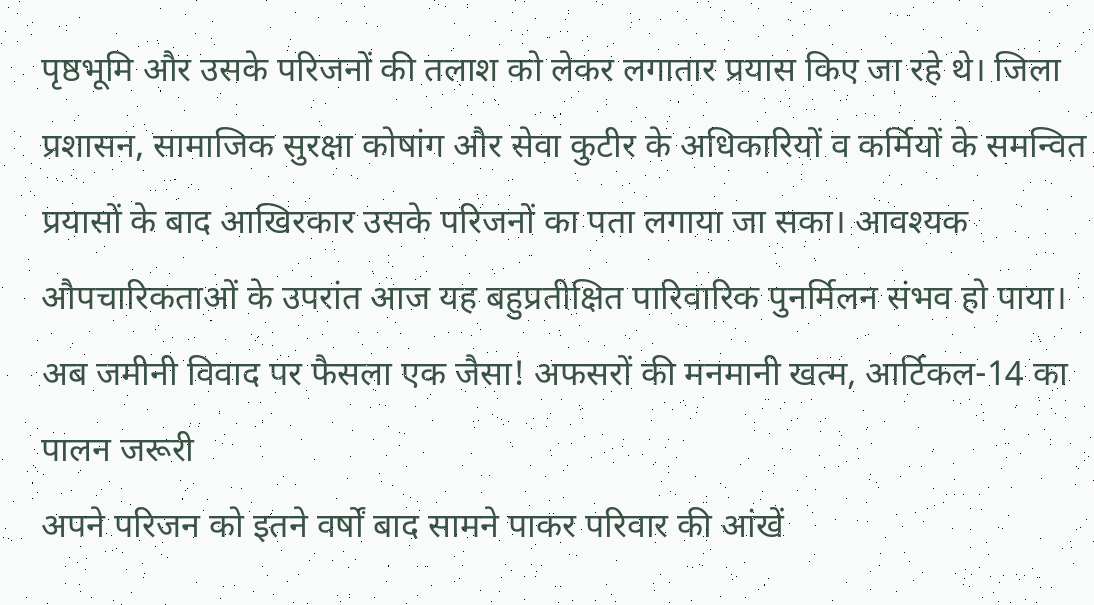पृष्ठभूमि और उसके परिजनों की तलाश को लेकर लगातार प्रयास किए जा रहे थे। जिला प्रशासन, सामाजिक सुरक्षा कोषांग और सेवा कुटीर के अधिकारियों व कर्मियों के समन्वित प्रयासों के बाद आखिरकार उसके परिजनों का पता लगाया जा सका। आवश्यक औपचारिकताओं के उपरांत आज यह बहुप्रतीक्षित पारिवारिक पुनर्मिलन संभव हो पाया।
अब जमीनी विवाद पर फैसला एक जैसा! अफसरों की मनमानी खत्म, आर्टिकल-14 का पालन जरूरी
अपने परिजन को इतने वर्षों बाद सामने पाकर परिवार की आंखें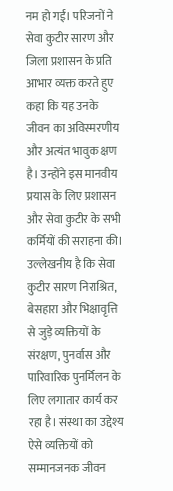नम हो गईं। परिजनों ने सेवा कुटीर सारण और जिला प्रशासन के प्रति आभार व्यक्त करते हुए कहा कि यह उनके जीवन का अविस्मरणीय और अत्यंत भावुक क्षण है। उन्होंने इस मानवीय प्रयास के लिए प्रशासन और सेवा कुटीर के सभी कर्मियों की सराहना की।
उल्लेखनीय है कि सेवा कुटीर सारण निराश्रित, बेसहारा और भिक्षावृत्ति से जुड़े व्यक्तियों के संरक्षण, पुनर्वास और पारिवारिक पुनर्मिलन के लिए लगातार कार्य कर रहा है। संस्था का उद्देश्य ऐसे व्यक्तियों को सम्मानजनक जीवन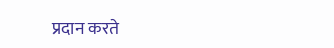प्रदान करते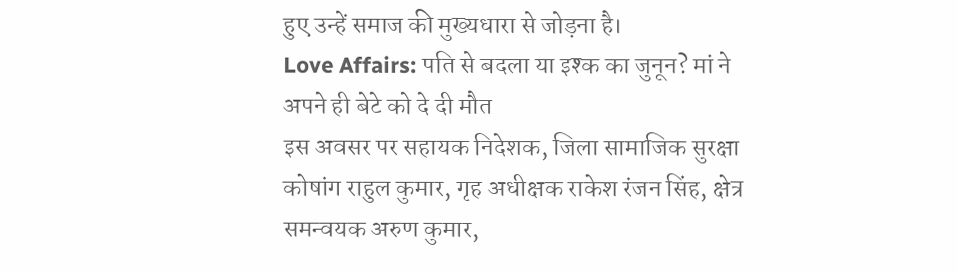हुए उन्हें समाज की मुख्यधारा से जोड़ना है।
Love Affairs: पति से बदला या इश्क का जुनून? मां ने अपने ही बेटे को दे दी मौत
इस अवसर पर सहायक निदेशक, जिला सामाजिक सुरक्षा कोषांग राहुल कुमार, गृह अधीक्षक राकेश रंजन सिंह, क्षेत्र समन्वयक अरुण कुमार,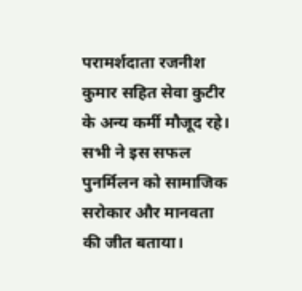परामर्शदाता रजनीश कुमार सहित सेवा कुटीर के अन्य कर्मी मौजूद रहे। सभी ने इस सफल पुनर्मिलन को सामाजिक सरोकार और मानवता की जीत बताया।